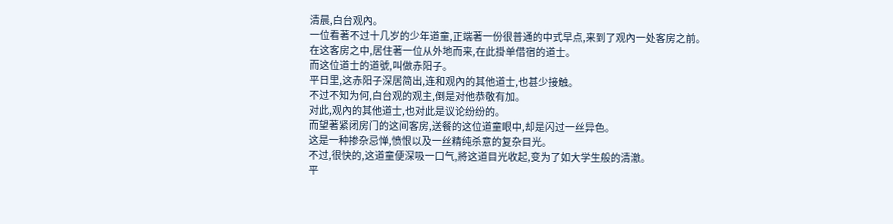清晨,白台观內。
一位看著不过十几岁的少年道童,正端著一份很普通的中式早点,来到了观內一处客房之前。
在这客房之中,居住著一位从外地而来,在此掛单借宿的道士。
而这位道士的道號,叫做赤阳子。
平日里,这赤阳子深居简出,连和观內的其他道士,也甚少接触。
不过不知为何,白台观的观主,倒是对他恭敬有加。
对此,观內的其他道士,也对此是议论纷纷的。
而望著紧闭房门的这间客房,送餐的这位道童眼中,却是闪过一丝异色。
这是一种掺杂忌惮,愤恨以及一丝精纯杀意的复杂目光。
不过,很快的,这道童便深吸一口气,將这道目光收起,变为了如大学生般的清澈。
平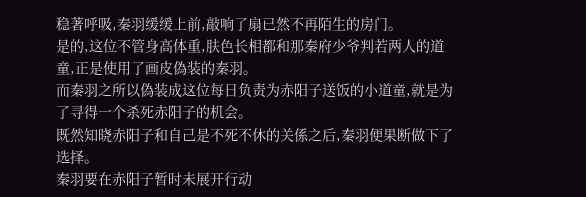稳著呼吸,秦羽缓缓上前,敲响了扇已然不再陌生的房门。
是的,这位不管身高体重,肤色长相都和那秦府少爷判若两人的道童,正是使用了画皮偽装的秦羽。
而秦羽之所以偽装成这位每日负责为赤阳子送饭的小道童,就是为了寻得一个杀死赤阳子的机会。
既然知晓赤阳子和自己是不死不休的关係之后,秦羽便果断做下了选择。
秦羽要在赤阳子暂时未展开行动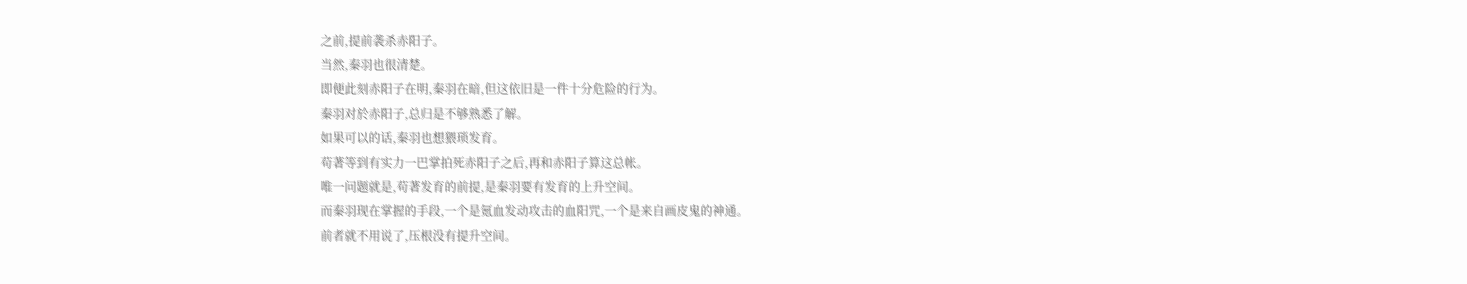之前,提前袭杀赤阳子。
当然,秦羽也很清楚。
即便此刻赤阳子在明,秦羽在暗,但这依旧是一件十分危险的行为。
秦羽对於赤阳子,总归是不够熟悉了解。
如果可以的话,秦羽也想猥琐发育。
苟著等到有实力一巴掌拍死赤阳子之后,再和赤阳子算这总帐。
唯一问题就是,苟著发育的前提,是秦羽要有发育的上升空间。
而秦羽现在掌握的手段,一个是氪血发动攻击的血阳咒,一个是来自画皮鬼的神通。
前者就不用说了,压根没有提升空间。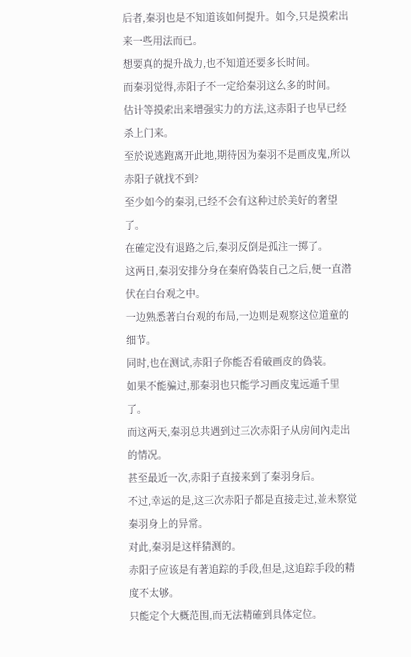后者,秦羽也是不知道该如何提升。如今,只是摸索出来一些用法而已。
想要真的提升战力,也不知道还要多长时间。
而秦羽觉得,赤阳子不一定给秦羽这么多的时间。
估计等摸索出来增强实力的方法,这赤阳子也早已经杀上门来。
至於说逃跑离开此地,期待因为秦羽不是画皮鬼,所以赤阳子就找不到?
至少如今的秦羽,已经不会有这种过於美好的奢望了。
在確定没有退路之后,秦羽反倒是孤注一掷了。
这两日,秦羽安排分身在秦府偽装自己之后,便一直潜伏在白台观之中。
一边熟悉著白台观的布局,一边则是观察这位道童的细节。
同时,也在测试,赤阳子你能否看破画皮的偽装。
如果不能骗过,那秦羽也只能学习画皮鬼远遁千里了。
而这两天,秦羽总共遇到过三次赤阳子从房间內走出的情况。
甚至最近一次,赤阳子直接来到了秦羽身后。
不过,幸运的是,这三次赤阳子都是直接走过,並未察觉秦羽身上的异常。
对此,秦羽是这样猜测的。
赤阳子应该是有著追踪的手段,但是,这追踪手段的精度不太够。
只能定个大概范围,而无法精確到具体定位。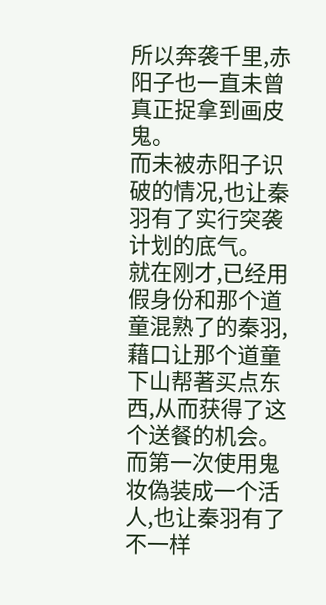所以奔袭千里,赤阳子也一直未曾真正捉拿到画皮鬼。
而未被赤阳子识破的情况,也让秦羽有了实行突袭计划的底气。
就在刚才,已经用假身份和那个道童混熟了的秦羽,藉口让那个道童下山帮著买点东西,从而获得了这个送餐的机会。
而第一次使用鬼妆偽装成一个活人,也让秦羽有了不一样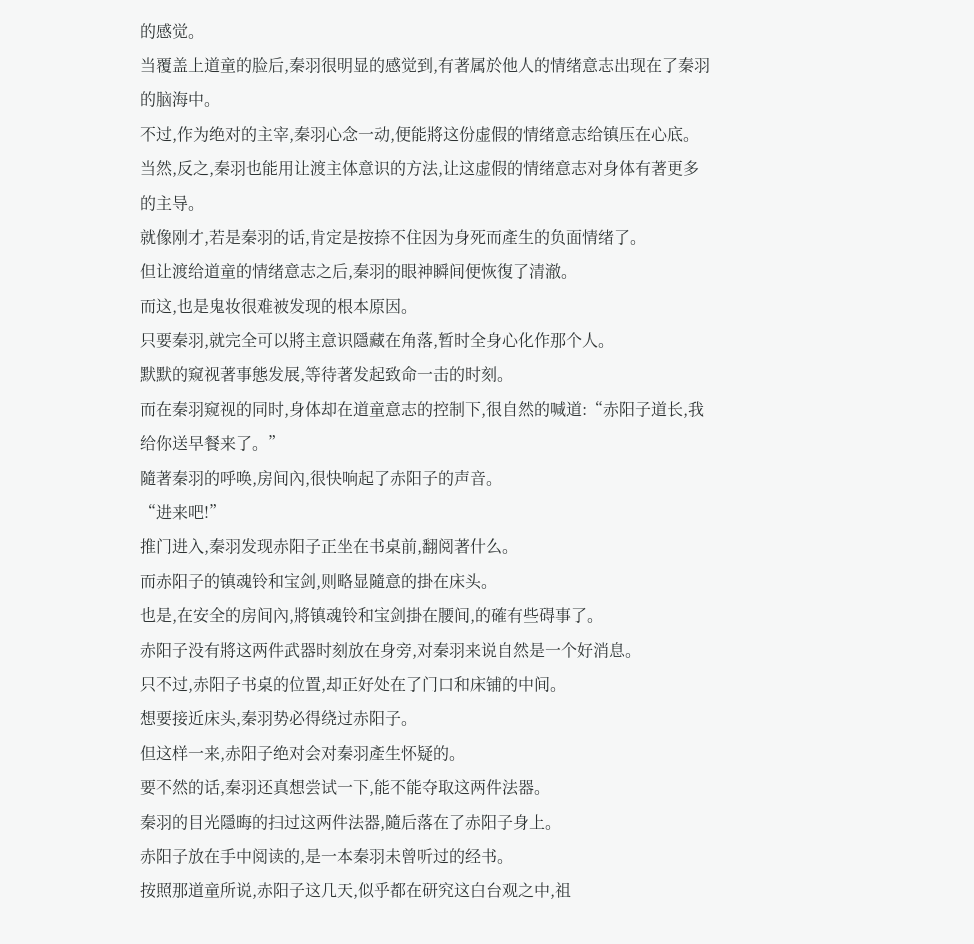的感觉。
当覆盖上道童的脸后,秦羽很明显的感觉到,有著属於他人的情绪意志出现在了秦羽的脑海中。
不过,作为绝对的主宰,秦羽心念一动,便能將这份虚假的情绪意志给镇压在心底。
当然,反之,秦羽也能用让渡主体意识的方法,让这虚假的情绪意志对身体有著更多的主导。
就像刚才,若是秦羽的话,肯定是按捺不住因为身死而產生的负面情绪了。
但让渡给道童的情绪意志之后,秦羽的眼神瞬间便恢復了清澈。
而这,也是鬼妆很难被发现的根本原因。
只要秦羽,就完全可以將主意识隱藏在角落,暂时全身心化作那个人。
默默的窥视著事態发展,等待著发起致命一击的时刻。
而在秦羽窥视的同时,身体却在道童意志的控制下,很自然的喊道:“赤阳子道长,我给你送早餐来了。”
隨著秦羽的呼唤,房间內,很快响起了赤阳子的声音。
“进来吧!”
推门进入,秦羽发现赤阳子正坐在书桌前,翻阅著什么。
而赤阳子的镇魂铃和宝剑,则略显隨意的掛在床头。
也是,在安全的房间內,將镇魂铃和宝剑掛在腰间,的確有些碍事了。
赤阳子没有將这两件武器时刻放在身旁,对秦羽来说自然是一个好消息。
只不过,赤阳子书桌的位置,却正好处在了门口和床铺的中间。
想要接近床头,秦羽势必得绕过赤阳子。
但这样一来,赤阳子绝对会对秦羽產生怀疑的。
要不然的话,秦羽还真想尝试一下,能不能夺取这两件法器。
秦羽的目光隱晦的扫过这两件法器,隨后落在了赤阳子身上。
赤阳子放在手中阅读的,是一本秦羽未曾听过的经书。
按照那道童所说,赤阳子这几天,似乎都在研究这白台观之中,祖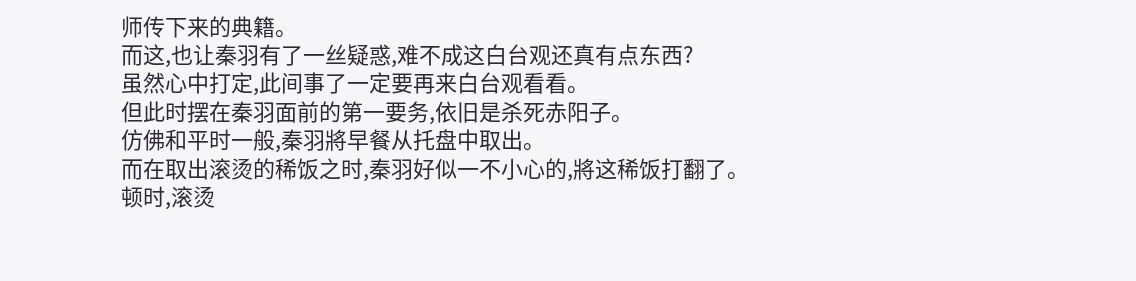师传下来的典籍。
而这,也让秦羽有了一丝疑惑,难不成这白台观还真有点东西?
虽然心中打定,此间事了一定要再来白台观看看。
但此时摆在秦羽面前的第一要务,依旧是杀死赤阳子。
仿佛和平时一般,秦羽將早餐从托盘中取出。
而在取出滚烫的稀饭之时,秦羽好似一不小心的,將这稀饭打翻了。
顿时,滚烫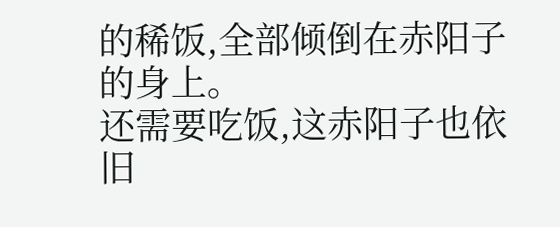的稀饭,全部倾倒在赤阳子的身上。
还需要吃饭,这赤阳子也依旧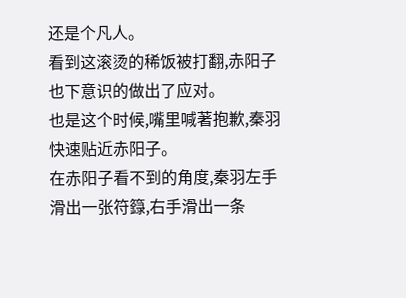还是个凡人。
看到这滚烫的稀饭被打翻,赤阳子也下意识的做出了应对。
也是这个时候,嘴里喊著抱歉,秦羽快速贴近赤阳子。
在赤阳子看不到的角度,秦羽左手滑出一张符籙,右手滑出一条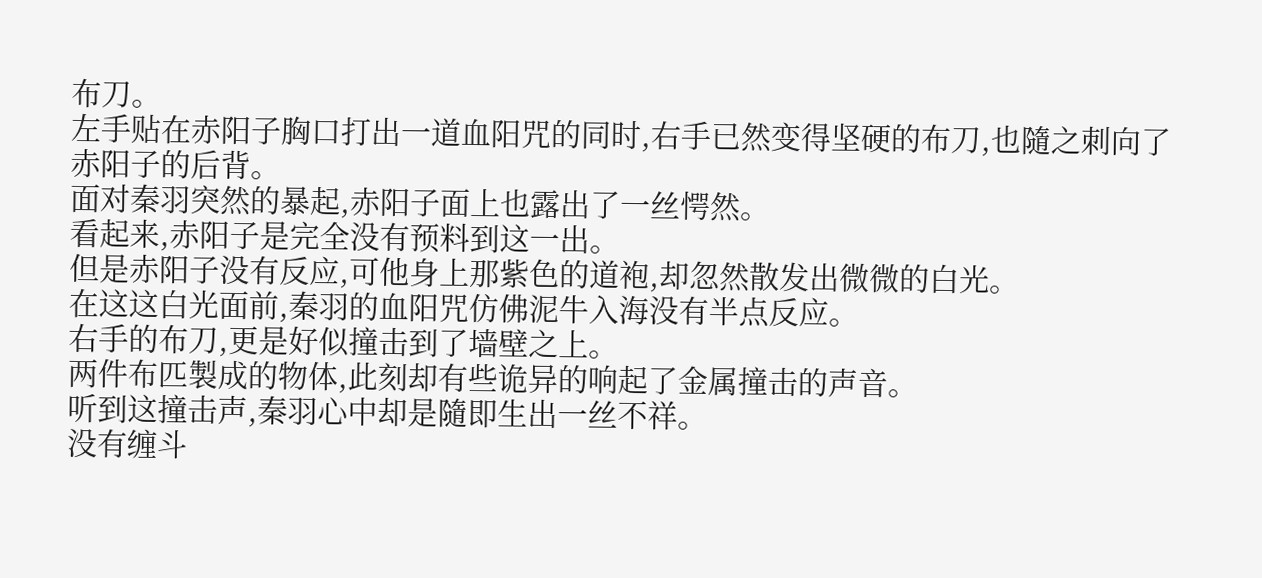布刀。
左手贴在赤阳子胸口打出一道血阳咒的同时,右手已然变得坚硬的布刀,也隨之刺向了赤阳子的后背。
面对秦羽突然的暴起,赤阳子面上也露出了一丝愕然。
看起来,赤阳子是完全没有预料到这一出。
但是赤阳子没有反应,可他身上那紫色的道袍,却忽然散发出微微的白光。
在这这白光面前,秦羽的血阳咒仿佛泥牛入海没有半点反应。
右手的布刀,更是好似撞击到了墙壁之上。
两件布匹製成的物体,此刻却有些诡异的响起了金属撞击的声音。
听到这撞击声,秦羽心中却是隨即生出一丝不祥。
没有缠斗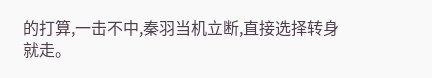的打算,一击不中,秦羽当机立断,直接选择转身就走。